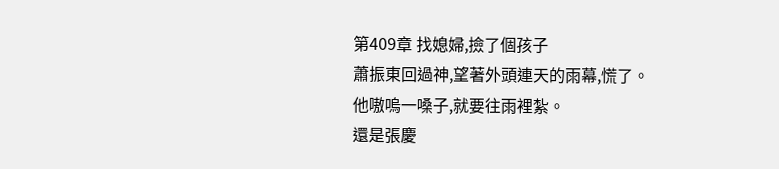第409章 找媳婦,撿了個孩子
蕭振東回過神,望著外頭連天的雨幕,慌了。
他嗷嗚一嗓子,就要往雨裡紮。
還是張慶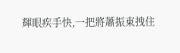輝眼疾手快,一把將蕭振東拽住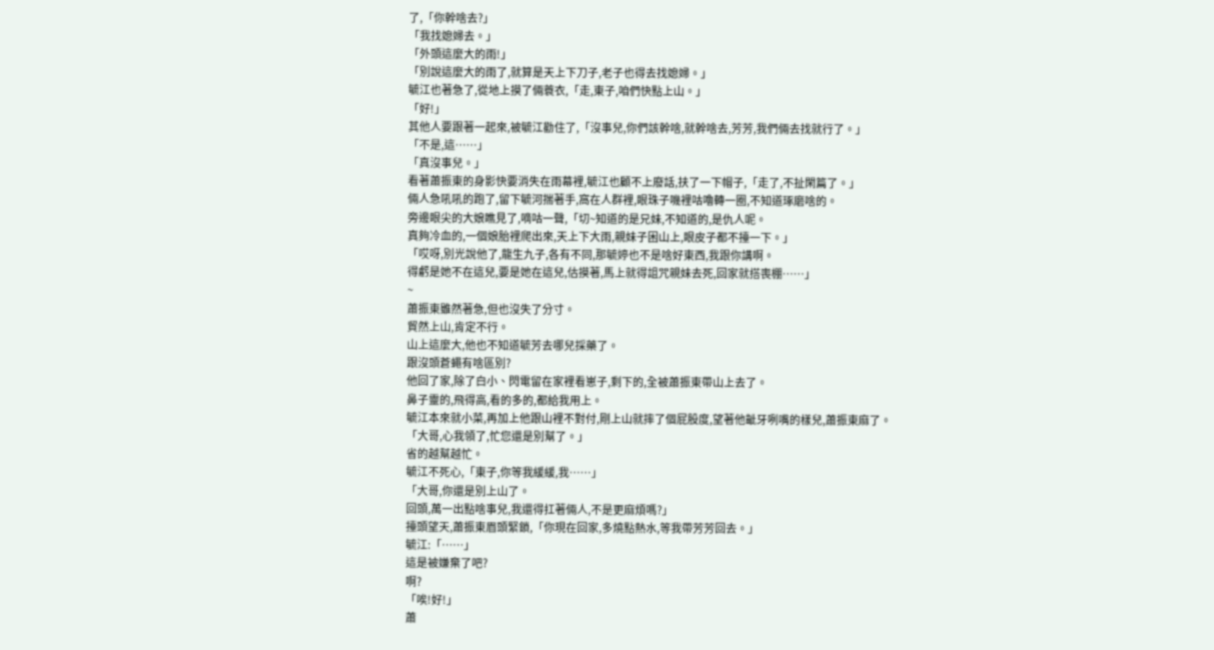了,「你幹啥去?」
「我找媳婦去。」
「外頭這麼大的雨!」
「別說這麼大的雨了,就算是天上下刀子,老子也得去找媳婦。」
毓江也著急了,從地上摸了倆蓑衣,「走,東子,咱們快點上山。」
「好!」
其他人要跟著一起來,被毓江勸住了,「沒事兒,你們該幹啥,就幹啥去,芳芳,我們倆去找就行了。」
「不是,這……」
「真沒事兒。」
看著蕭振東的身影快要消失在雨幕裡,毓江也顧不上廢話,扶了一下帽子,「走了,不扯閑篇了。」
倆人急吼吼的跑了,留下毓河揣著手,窩在人群裡,眼珠子嘰裡咕嚕轉一圈,不知道琢磨啥的。
旁邊眼尖的大娘瞧見了,嘀咕一聲,「切~知道的是兄妹,不知道的,是仇人呢。
真夠冷血的,一個娘胎裡爬出來,天上下大雨,親妹子困山上,眼皮子都不擡一下。」
「哎呀,別光說他了,龍生九子,各有不同,那毓婷也不是啥好東西,我跟你講啊。
得虧是她不在這兒,要是她在這兒,估摸著,馬上就得詛咒親妹去死,回家就搭喪棚……」
~
蕭振東雖然著急,但也沒失了分寸。
貿然上山,肯定不行。
山上這麼大,他也不知道毓芳去哪兒採藥了。
跟沒頭蒼蠅有啥區別?
他回了家,除了白小、閃電留在家裡看崽子,剩下的,全被蕭振東帶山上去了。
鼻子靈的,飛得高,看的多的,都給我用上。
毓江本來就小菜,再加上他跟山裡不對付,剛上山就摔了個屁股度,望著他齜牙咧嘴的樣兒,蕭振東麻了。
「大哥,心我領了,忙您還是別幫了。」
省的越幫越忙。
毓江不死心,「東子,你等我緩緩,我……」
「大哥,你還是別上山了。
回頭,萬一出點啥事兒,我還得扛著倆人,不是更麻煩嗎?」
擡頭望天,蕭振東眉頭緊鎖,「你現在回家,多燒點熱水,等我帶芳芳回去。」
毓江:「……」
這是被嫌棄了吧?
啊?
「唉!好!」
蕭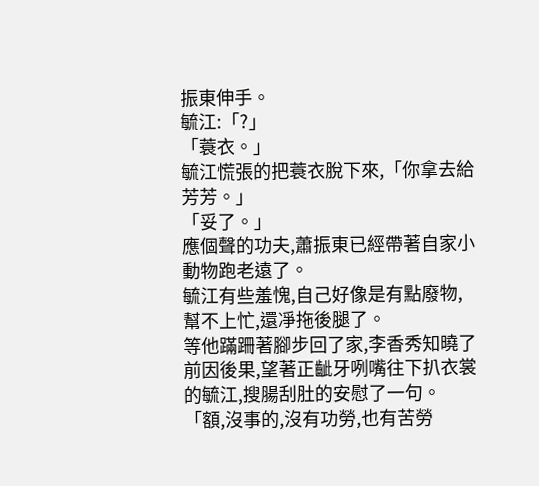振東伸手。
毓江:「?」
「蓑衣。」
毓江慌張的把蓑衣脫下來,「你拿去給芳芳。」
「妥了。」
應個聲的功夫,蕭振東已經帶著自家小動物跑老遠了。
毓江有些羞愧,自己好像是有點廢物,幫不上忙,還凈拖後腿了。
等他蹣跚著腳步回了家,李香秀知曉了前因後果,望著正齜牙咧嘴往下扒衣裳的毓江,搜腸刮肚的安慰了一句。
「額,沒事的,沒有功勞,也有苦勞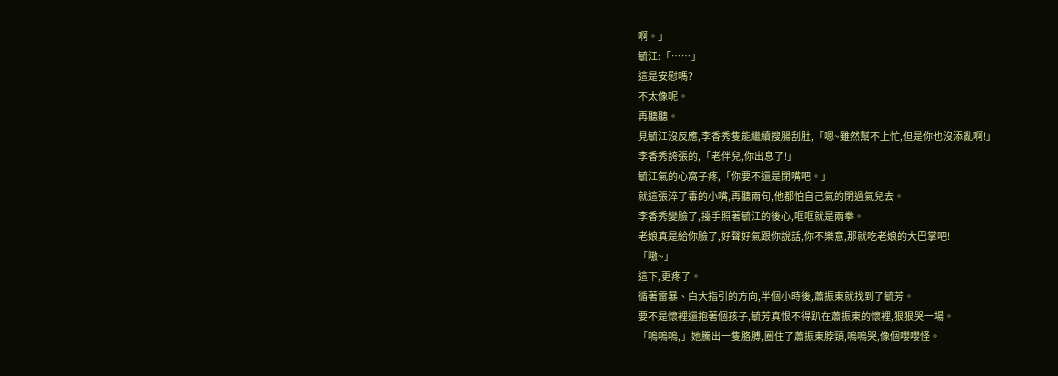啊。」
毓江:「……」
這是安慰嗎?
不太像呢。
再聽聽。
見毓江沒反應,李香秀隻能繼續搜腸刮肚,「嗯~雖然幫不上忙,但是你也沒添亂啊!」
李香秀誇張的,「老伴兒,你出息了!」
毓江氣的心窩子疼,「你要不還是閉嘴吧。」
就這張淬了毒的小嘴,再聽兩句,他都怕自己氣的閉過氣兒去。
李香秀變臉了,擡手照著毓江的後心,哐哐就是兩拳。
老娘真是給你臉了,好聲好氣跟你說話,你不樂意,那就吃老娘的大巴掌吧!
「嗷~」
這下,更疼了。
循著雷暴、白大指引的方向,半個小時後,蕭振東就找到了毓芳。
要不是懷裡還抱著個孩子,毓芳真恨不得趴在蕭振東的懷裡,狠狠哭一場。
「嗚嗚嗚,」她騰出一隻胳膊,圈住了蕭振東脖頸,嗚嗚哭,像個嚶嚶怪。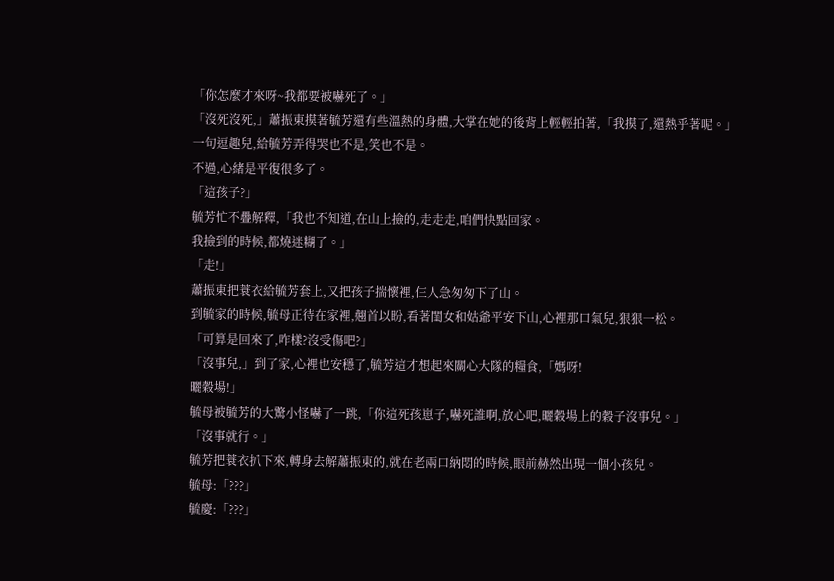「你怎麼才來呀~我都要被嚇死了。」
「沒死沒死,」蕭振東摸著毓芳還有些溫熱的身體,大掌在她的後背上輕輕拍著,「我摸了,還熱乎著呢。」
一句逗趣兒,給毓芳弄得哭也不是,笑也不是。
不過,心緒是平復很多了。
「這孩子?」
毓芳忙不疊解釋,「我也不知道,在山上撿的,走走走,咱們快點回家。
我撿到的時候,都燒迷糊了。」
「走!」
蕭振東把蓑衣給毓芳套上,又把孩子揣懷裡,仨人急匆匆下了山。
到毓家的時候,毓母正待在家裡,翹首以盼,看著閨女和姑爺平安下山,心裡那口氣兒,狠狠一松。
「可算是回來了,咋樣?沒受傷吧?」
「沒事兒,」到了家,心裡也安穩了,毓芳這才想起來關心大隊的糧食,「媽呀!
曬穀場!」
毓母被毓芳的大驚小怪嚇了一跳,「你這死孩崽子,嚇死誰啊,放心吧,曬穀場上的穀子沒事兒。」
「沒事就行。」
毓芳把蓑衣扒下來,轉身去解蕭振東的,就在老兩口納悶的時候,眼前赫然出現一個小孩兒。
毓母:「???」
毓慶:「???」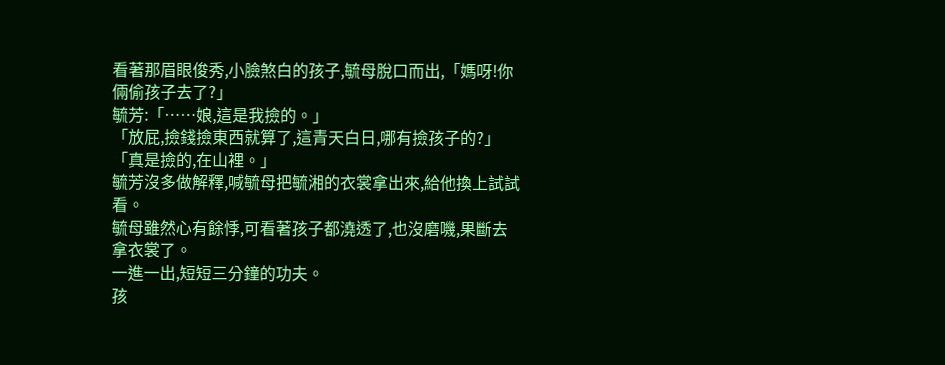看著那眉眼俊秀,小臉煞白的孩子,毓母脫口而出,「媽呀!你倆偷孩子去了?」
毓芳:「……娘,這是我撿的。」
「放屁,撿錢撿東西就算了,這青天白日,哪有撿孩子的?」
「真是撿的,在山裡。」
毓芳沒多做解釋,喊毓母把毓湘的衣裳拿出來,給他換上試試看。
毓母雖然心有餘悸,可看著孩子都澆透了,也沒磨嘰,果斷去拿衣裳了。
一進一出,短短三分鐘的功夫。
孩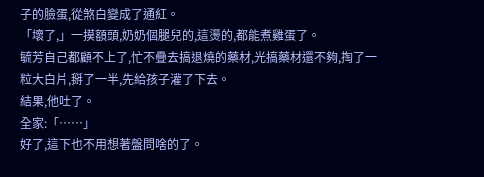子的臉蛋,從煞白變成了通紅。
「壞了,」一摸額頭,奶奶個腿兒的,這燙的,都能煮雞蛋了。
毓芳自己都顧不上了,忙不疊去搞退燒的藥材,光搞藥材還不夠,掏了一粒大白片,掰了一半,先給孩子灌了下去。
結果,他吐了。
全家:「……」
好了,這下也不用想著盤問啥的了。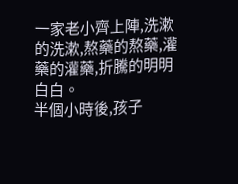一家老小齊上陣,洗漱的洗漱,熬藥的熬藥,灌藥的灌藥,折騰的明明白白。
半個小時後,孩子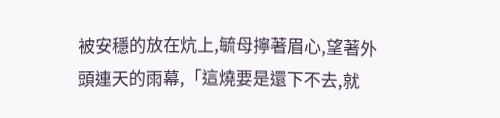被安穩的放在炕上,毓母擰著眉心,望著外頭連天的雨幕,「這燒要是還下不去,就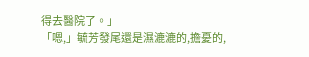得去醫院了。」
「嗯,」毓芳發尾還是濕漉漉的,擔憂的,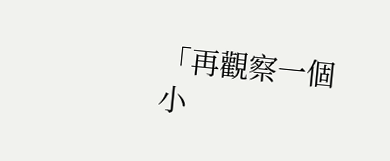「再觀察一個小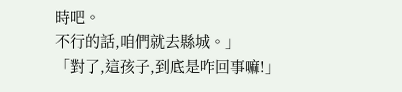時吧。
不行的話,咱們就去縣城。」
「對了,這孩子,到底是咋回事嘛!」